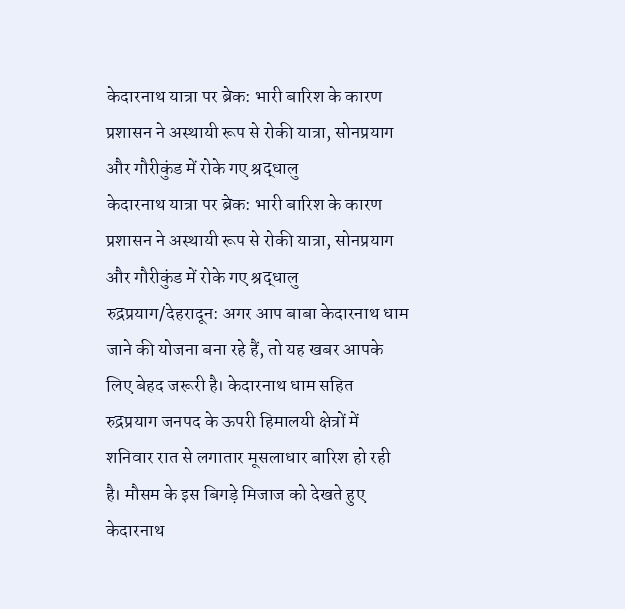केदारनाथ यात्रा पर ब्रेक: भारी बारिश के कारण प्रशासन ने अस्थायी रूप से रोकी यात्रा, सोनप्रयाग और गौरीकुंड में रोके गए श्रद्धालु
केदारनाथ यात्रा पर ब्रेक: भारी बारिश के कारण प्रशासन ने अस्थायी रूप से रोकी यात्रा, सोनप्रयाग और गौरीकुंड में रोके गए श्रद्धालु
रुद्रप्रयाग/देहरादून: अगर आप बाबा केदारनाथ धाम जाने की योजना बना रहे हैं, तो यह खबर आपके लिए बेहद जरूरी है। केदारनाथ धाम सहित रुद्रप्रयाग जनपद के ऊपरी हिमालयी क्षेत्रों में शनिवार रात से लगातार मूसलाधार बारिश हो रही है। मौसम के इस बिगड़े मिजाज को देखते हुए केदारनाथ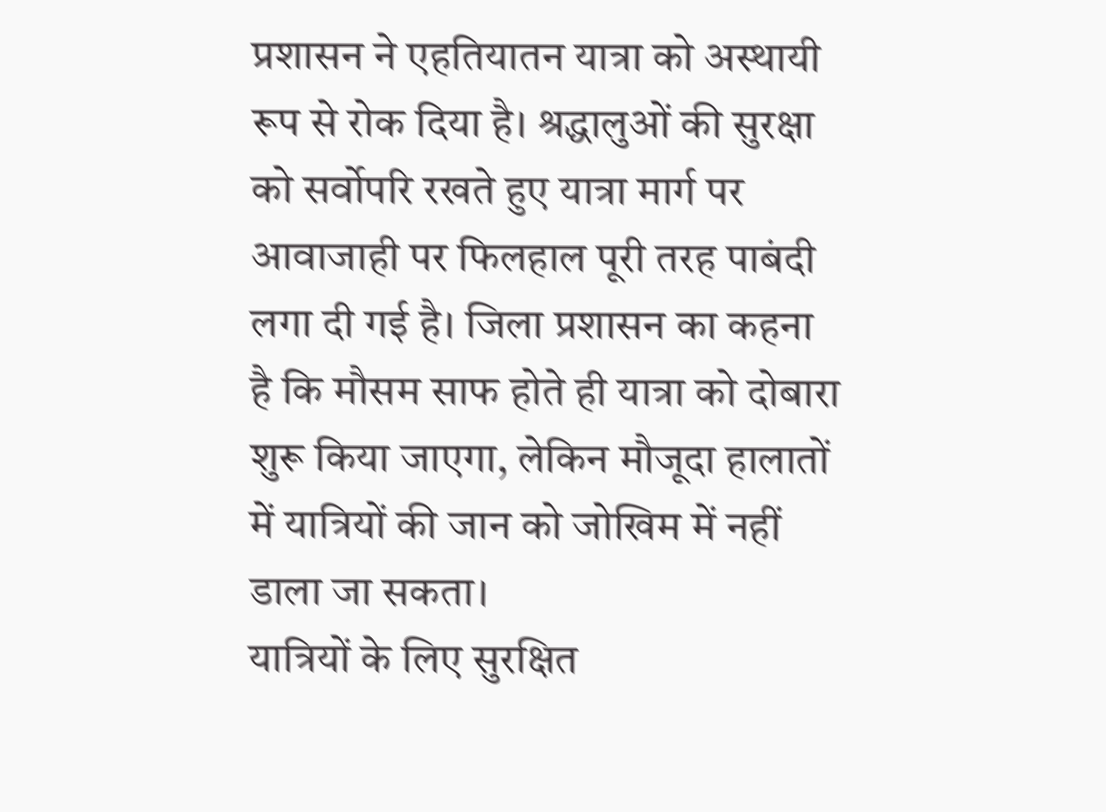प्रशासन ने एहतियातन यात्रा को अस्थायी रूप से रोक दिया है। श्रद्धालुओं की सुरक्षा को सर्वोपरि रखते हुए यात्रा मार्ग पर आवाजाही पर फिलहाल पूरी तरह पाबंदी लगा दी गई है। जिला प्रशासन का कहना है कि मौसम साफ होते ही यात्रा को दोबारा शुरू किया जाएगा, लेकिन मौजूदा हालातों में यात्रियों की जान को जोखिम में नहीं डाला जा सकता।
यात्रियों के लिए सुरक्षित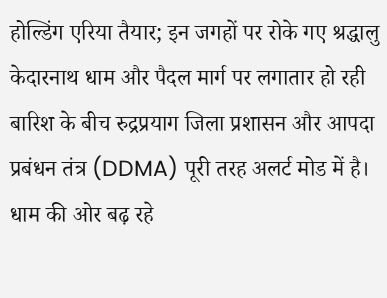होल्डिंग एरिया तैयार; इन जगहों पर रोके गए श्रद्धालु
केदारनाथ धाम और पैदल मार्ग पर लगातार हो रही बारिश के बीच रुद्रप्रयाग जिला प्रशासन और आपदा प्रबंधन तंत्र (DDMA) पूरी तरह अलर्ट मोड में है। धाम की ओर बढ़ रहे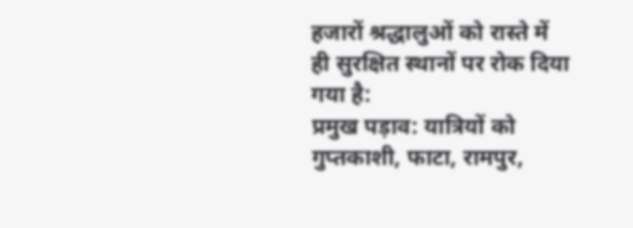हजारों श्रद्धालुओं को रास्ते में ही सुरक्षित स्थानों पर रोक दिया गया है:
प्रमुख पड़ाव: यात्रियों को गुप्तकाशी, फाटा, रामपुर,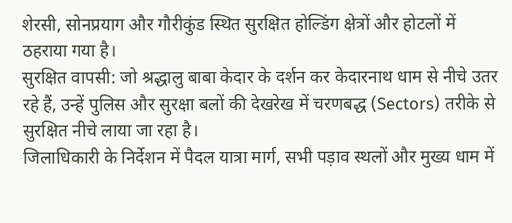शेरसी, सोनप्रयाग और गौरीकुंड स्थित सुरक्षित होल्डिंग क्षेत्रों और होटलों में ठहराया गया है।
सुरक्षित वापसी: जो श्रद्धालु बाबा केदार के दर्शन कर केदारनाथ धाम से नीचे उतर रहे हैं, उन्हें पुलिस और सुरक्षा बलों की देखरेख में चरणबद्ध (Sectors) तरीके से सुरक्षित नीचे लाया जा रहा है।
जिलाधिकारी के निर्देशन में पैदल यात्रा मार्ग, सभी पड़ाव स्थलों और मुख्य धाम में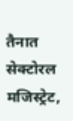तैनात सेक्टोरल मजिस्ट्रेट,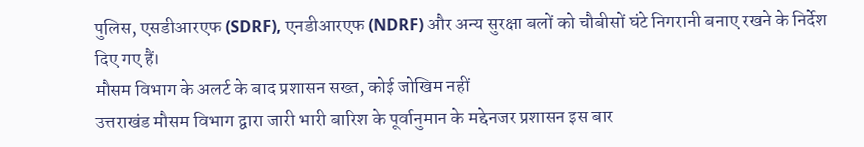पुलिस, एसडीआरएफ (SDRF), एनडीआरएफ (NDRF) और अन्य सुरक्षा बलों को चौबीसों घंटे निगरानी बनाए रखने के निर्देश दिए गए हैं।
मौसम विभाग के अलर्ट के बाद प्रशासन सख्त, कोई जोखिम नहीं
उत्तराखंड मौसम विभाग द्वारा जारी भारी बारिश के पूर्वानुमान के मद्देनजर प्रशासन इस बार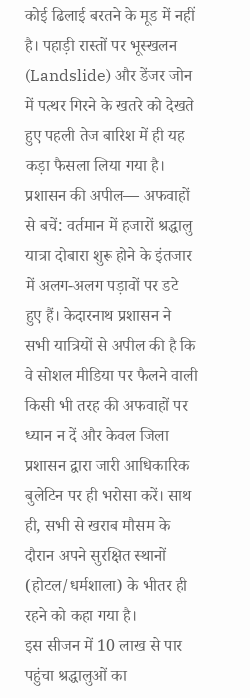कोई ढिलाई बरतने के मूड में नहीं है। पहाड़ी रास्तों पर भूस्खलन (Landslide) और डेंजर जोन में पत्थर गिरने के खतरे को देखते हुए पहली तेज बारिश में ही यह कड़ा फैसला लिया गया है।
प्रशासन की अपील— अफवाहों से बचें: वर्तमान में हजारों श्रद्धालु यात्रा दोबारा शुरू होने के इंतजार में अलग-अलग पड़ावों पर डटे हुए हैं। केदारनाथ प्रशासन ने सभी यात्रियों से अपील की है कि वे सोशल मीडिया पर फैलने वाली किसी भी तरह की अफवाहों पर ध्यान न दें और केवल जिला प्रशासन द्वारा जारी आधिकारिक बुलेटिन पर ही भरोसा करें। साथ ही, सभी से खराब मौसम के दौरान अपने सुरक्षित स्थानों (होटल/धर्मशाला) के भीतर ही रहने को कहा गया है।
इस सीजन में 10 लाख से पार पहुंचा श्रद्धालुओं का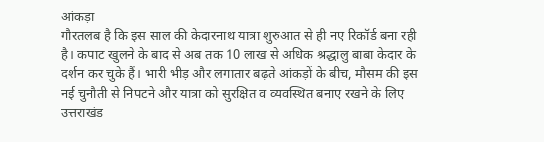आंकड़ा
गौरतलब है कि इस साल की केदारनाथ यात्रा शुरुआत से ही नए रिकॉर्ड बना रही है। कपाट खुलने के बाद से अब तक 10 लाख से अधिक श्रद्धालु बाबा केदार के दर्शन कर चुके हैं। भारी भीड़ और लगातार बढ़ते आंकड़ों के बीच, मौसम की इस नई चुनौती से निपटने और यात्रा को सुरक्षित व व्यवस्थित बनाए रखने के लिए उत्तराखंड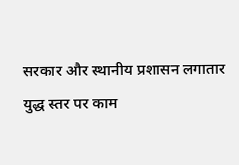सरकार और स्थानीय प्रशासन लगातार युद्ध स्तर पर काम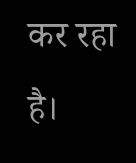कर रहा है।